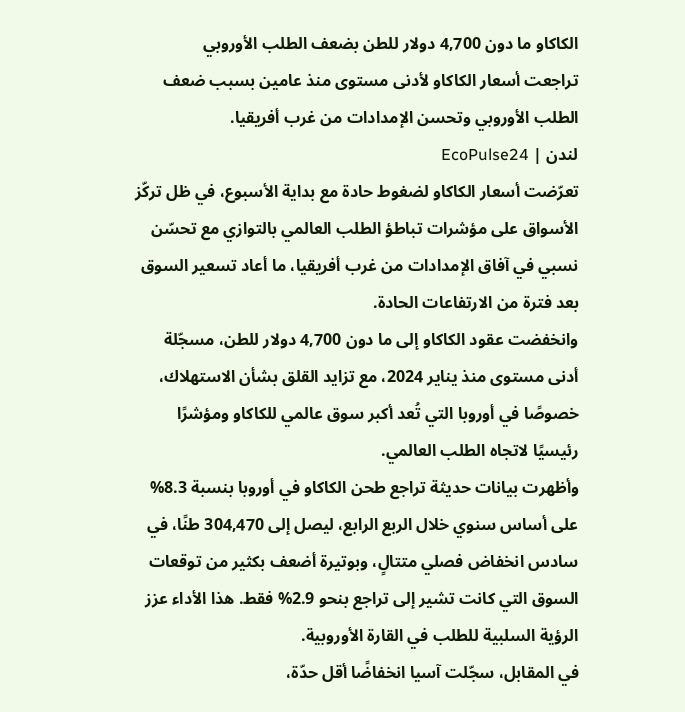الكاكاو ما دون 4,700 دولار للطن بضعف الطلب الأوروبي
تراجعت أسعار الكاكاو لأدنى مستوى منذ عامين بسبب ضعف الطلب الأوروبي وتحسن الإمدادات من غرب أفريقيا.
لندن | EcoPulse24
تعرّضت أسعار الكاكاو لضغوط حادة مع بداية الأسبوع، في ظل تركّز الأسواق على مؤشرات تباطؤ الطلب العالمي بالتوازي مع تحسّن نسبي في آفاق الإمدادات من غرب أفريقيا، ما أعاد تسعير السوق بعد فترة من الارتفاعات الحادة.
وانخفضت عقود الكاكاو إلى ما دون 4,700 دولار للطن، مسجّلة أدنى مستوى منذ يناير 2024، مع تزايد القلق بشأن الاستهلاك، خصوصًا في أوروبا التي تُعد أكبر سوق عالمي للكاكاو ومؤشرًا رئيسيًا لاتجاه الطلب العالمي.
وأظهرت بيانات حديثة تراجع طحن الكاكاو في أوروبا بنسبة 8.3% على أساس سنوي خلال الربع الرابع، ليصل إلى 304,470 طنًا، في سادس انخفاض فصلي متتالٍ، وبوتيرة أضعف بكثير من توقعات السوق التي كانت تشير إلى تراجع بنحو 2.9% فقط. هذا الأداء عزز الرؤية السلبية للطلب في القارة الأوروبية.
في المقابل، سجّلت آسيا انخفاضًا أقل حدّة،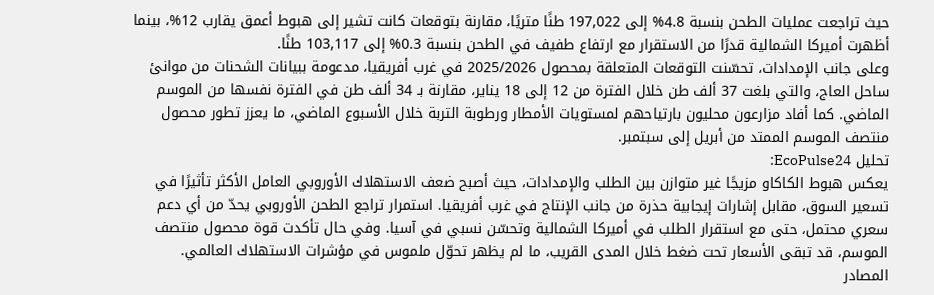حيث تراجعت عمليات الطحن بنسبة 4.8% إلى 197,022 طنًا متريًا، مقارنة بتوقعات كانت تشير إلى هبوط أعمق يقارب 12%، بينما أظهرت أميركا الشمالية قدرًا من الاستقرار مع ارتفاع طفيف في الطحن بنسبة 0.3% إلى 103,117 طنًا.
وعلى جانب الإمدادات، تحسّنت التوقعات المتعلقة بمحصول 2025/2026 في غرب أفريقيا، مدعومة ببيانات الشحنات من موانئ ساحل العاج، والتي بلغت 37 ألف طن خلال الفترة من 12 إلى 18 يناير، مقارنة بـ 34 ألف طن في الفترة نفسها من الموسم الماضي. كما أفاد مزارعون محليون بارتياحهم لمستويات الأمطار ورطوبة التربة خلال الأسبوع الماضي، ما يعزز تطور محصول منتصف الموسم الممتد من أبريل إلى سبتمبر.
تحليل EcoPulse24:
يعكس هبوط الكاكاو مزيجًا غير متوازن بين الطلب والإمدادات، حيث أصبح ضعف الاستهلاك الأوروبي العامل الأكثر تأثيرًا في تسعير السوق، مقابل إشارات إيجابية حذرة من جانب الإنتاج في غرب أفريقيا. استمرار تراجع الطحن الأوروبي يحدّ من أي دعم سعري محتمل، حتى مع استقرار الطلب في أميركا الشمالية وتحسّن نسبي في آسيا. وفي حال تأكدت قوة محصول منتصف الموسم، قد تبقى الأسعار تحت ضغط خلال المدى القريب، ما لم يظهر تحوّل ملموس في مؤشرات الاستهلاك العالمي.
المصادر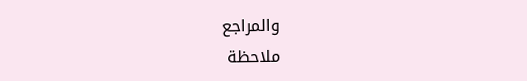والمراجع
ملاحظة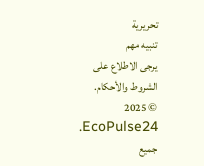تحريرية
تنبيه مهم
يرجى الاطلاع على الشروط والأحكام.
© 2025 EcoPulse24. جميع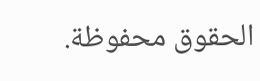الحقوق محفوظة.